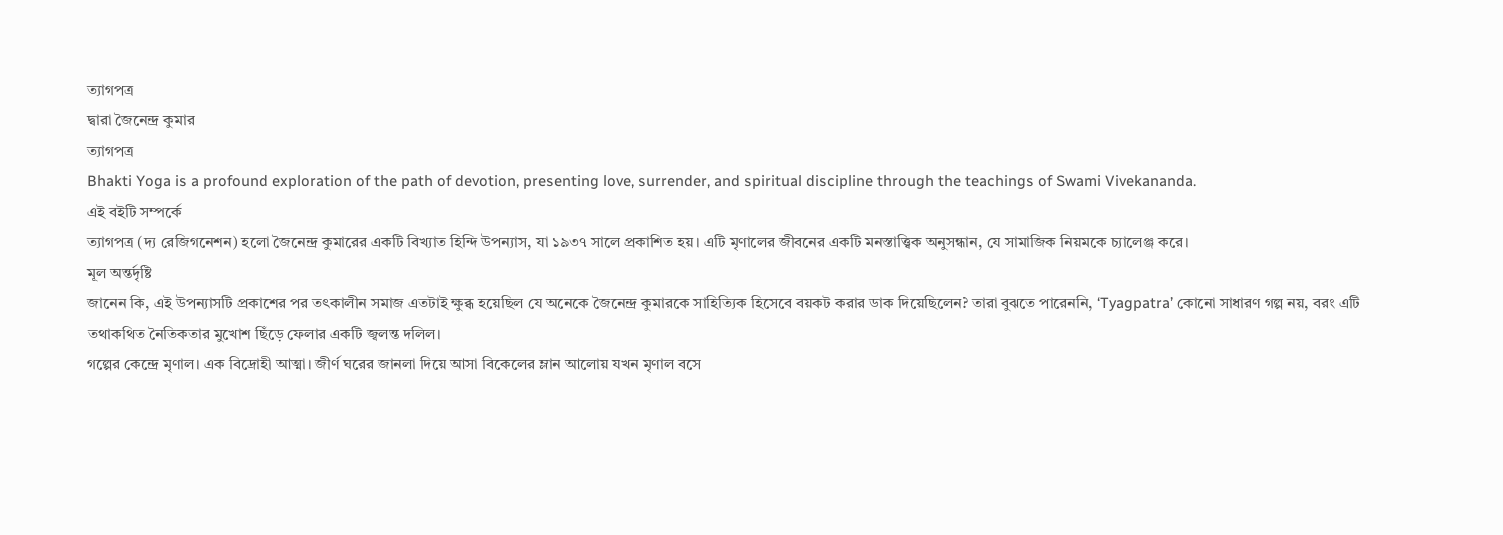ত্যাগপত্র
দ্বারা জৈনেন্দ্র কুমার
ত্যাগপত্র
Bhakti Yoga is a profound exploration of the path of devotion, presenting love, surrender, and spiritual discipline through the teachings of Swami Vivekananda.
এই বইটি সম্পর্কে
ত্যাগপত্র (দ্য রেজিগনেশন) হলো জৈনেন্দ্র কুমারের একটি বিখ্যাত হিন্দি উপন্যাস, যা ১৯৩৭ সালে প্রকাশিত হয়। এটি মৃণালের জীবনের একটি মনস্তাত্ত্বিক অনুসন্ধান, যে সামাজিক নিয়মকে চ্যালেঞ্জ করে।
মূল অন্তর্দৃষ্টি
জানেন কি, এই উপন্যাসটি প্রকাশের পর তৎকালীন সমাজ এতটাই ক্ষুব্ধ হয়েছিল যে অনেকে জৈনেন্দ্র কুমারকে সাহিত্যিক হিসেবে বয়কট করার ডাক দিয়েছিলেন? তারা বুঝতে পারেননি, ‘Tyagpatra’ কোনো সাধারণ গল্প নয়, বরং এটি তথাকথিত নৈতিকতার মুখোশ ছিঁড়ে ফেলার একটি জ্বলন্ত দলিল।
গল্পের কেন্দ্রে মৃণাল। এক বিদ্রোহী আত্মা। জীর্ণ ঘরের জানলা দিয়ে আসা বিকেলের ম্লান আলোয় যখন মৃণাল বসে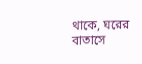থাকে, ঘরের বাতাসে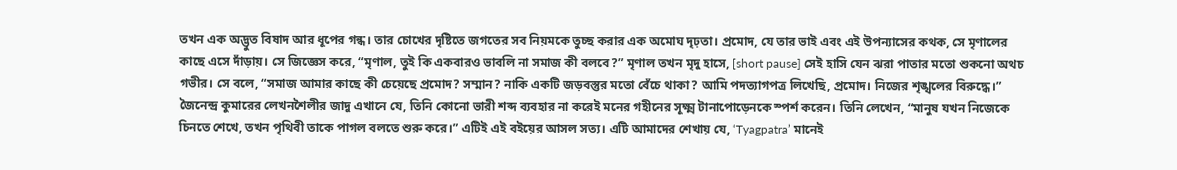তখন এক অদ্ভুত বিষাদ আর ধূপের গন্ধ। তার চোখের দৃষ্টিতে জগতের সব নিয়মকে তুচ্ছ করার এক অমোঘ দৃঢ়তা। প্রমোদ, যে তার ভাই এবং এই উপন্যাসের কথক, সে মৃণালের কাছে এসে দাঁড়ায়। সে জিজ্ঞেস করে, “মৃণাল, তুই কি একবারও ভাবলি না সমাজ কী বলবে?” মৃণাল তখন মৃদু হাসে, [short pause] সেই হাসি যেন ঝরা পাতার মতো শুকনো অথচ গভীর। সে বলে, “সমাজ আমার কাছে কী চেয়েছে প্রমোদ? সম্মান? নাকি একটি জড়বস্তুর মতো বেঁচে থাকা? আমি পদত্যাগপত্র লিখেছি, প্রমোদ। নিজের শৃঙ্খলের বিরুদ্ধে।”
জৈনেন্দ্র কুমারের লেখনশৈলীর জাদু এখানে যে, তিনি কোনো ভারী শব্দ ব্যবহার না করেই মনের গহীনের সূক্ষ্ম টানাপোড়েনকে স্পর্শ করেন। তিনি লেখেন, “মানুষ যখন নিজেকে চিনতে শেখে, তখন পৃথিবী তাকে পাগল বলতে শুরু করে।” এটিই এই বইয়ের আসল সত্য। এটি আমাদের শেখায় যে, ‘Tyagpatra’ মানেই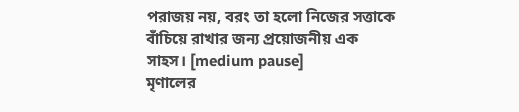পরাজয় নয়, বরং তা হলো নিজের সত্তাকে বাঁচিয়ে রাখার জন্য প্রয়োজনীয় এক সাহস। [medium pause]
মৃণালের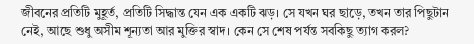জীবনের প্রতিটি মুহূর্ত, প্রতিটি সিদ্ধান্ত যেন এক একটি ঝড়। সে যখন ঘর ছাড়ে, তখন তার পিছুটান নেই, আছে শুধু অসীম শূন্যতা আর মুক্তির স্বাদ। কেন সে শেষ পর্যন্ত সবকিছু ত্যাগ করল?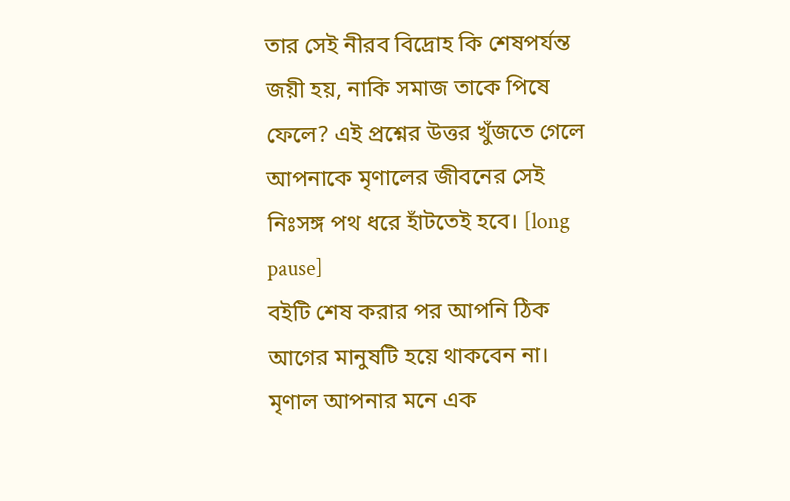তার সেই নীরব বিদ্রোহ কি শেষপর্যন্ত জয়ী হয়, নাকি সমাজ তাকে পিষে ফেলে? এই প্রশ্নের উত্তর খুঁজতে গেলে আপনাকে মৃণালের জীবনের সেই নিঃসঙ্গ পথ ধরে হাঁটতেই হবে। [long pause]
বইটি শেষ করার পর আপনি ঠিক আগের মানুষটি হয়ে থাকবেন না। মৃণাল আপনার মনে এক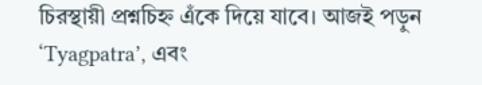চিরস্থায়ী প্রশ্নচিহ্ন এঁকে দিয়ে যাবে। আজই পড়ুন ‘Tyagpatra’, এবং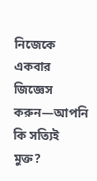নিজেকে একবার জিজ্ঞেস করুন—আপনি কি সত্যিই মুক্ত?